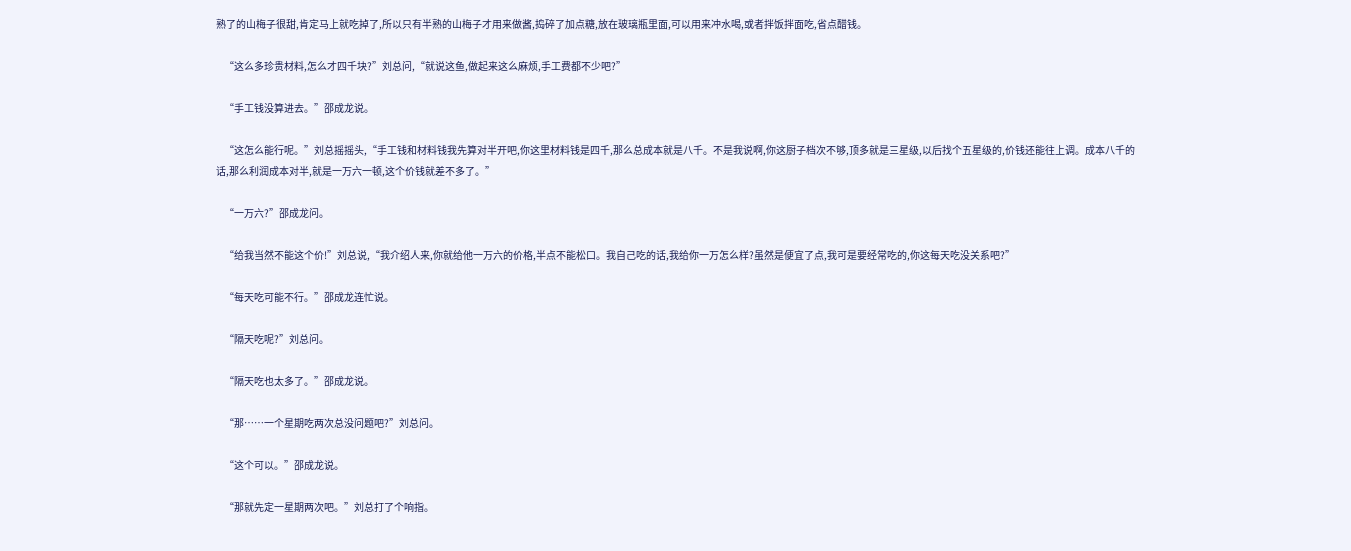熟了的山梅子很甜,肯定马上就吃掉了,所以只有半熟的山梅子才用来做酱,捣碎了加点糖,放在玻璃瓶里面,可以用来冲水喝,或者拌饭拌面吃,省点醋钱。

    “这么多珍贵材料,怎么才四千块?”刘总问,“就说这鱼,做起来这么麻烦,手工费都不少吧?”

    “手工钱没算进去。”邵成龙说。

    “这怎么能行呢。”刘总摇摇头,“手工钱和材料钱我先算对半开吧,你这里材料钱是四千,那么总成本就是八千。不是我说啊,你这厨子档次不够,顶多就是三星级,以后找个五星级的,价钱还能往上调。成本八千的话,那么利润成本对半,就是一万六一顿,这个价钱就差不多了。”

    “一万六?”邵成龙问。

    “给我当然不能这个价!”刘总说,“我介绍人来,你就给他一万六的价格,半点不能松口。我自己吃的话,我给你一万怎么样?虽然是便宜了点,我可是要经常吃的,你这每天吃没关系吧?”

    “每天吃可能不行。”邵成龙连忙说。

    “隔天吃呢?”刘总问。

    “隔天吃也太多了。”邵成龙说。

    “那……一个星期吃两次总没问题吧?”刘总问。

    “这个可以。”邵成龙说。

    “那就先定一星期两次吧。”刘总打了个响指。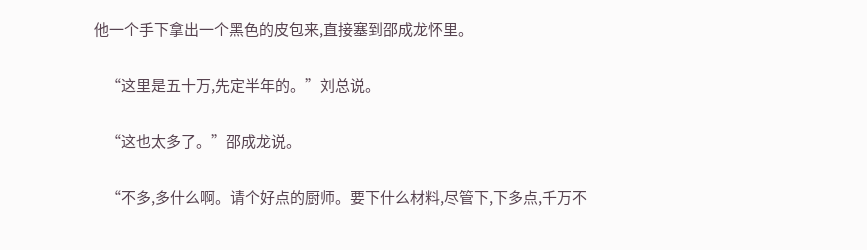他一个手下拿出一个黑色的皮包来,直接塞到邵成龙怀里。

    “这里是五十万,先定半年的。”刘总说。

    “这也太多了。”邵成龙说。

    “不多,多什么啊。请个好点的厨师。要下什么材料,尽管下,下多点,千万不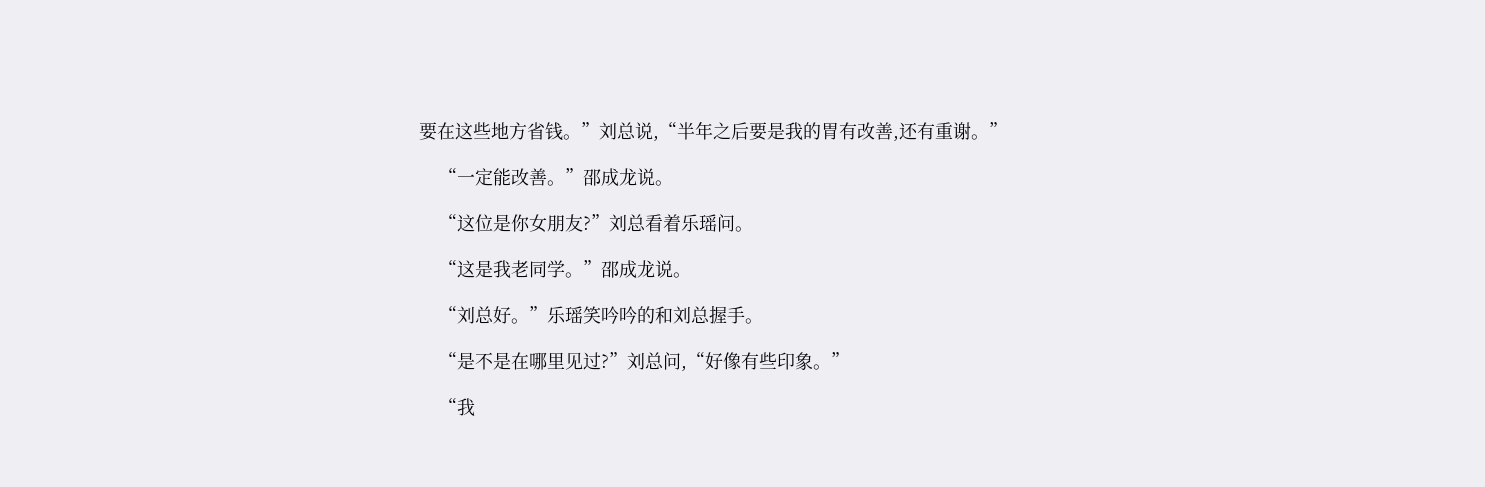要在这些地方省钱。”刘总说,“半年之后要是我的胃有改善,还有重谢。”

    “一定能改善。”邵成龙说。

    “这位是你女朋友?”刘总看着乐瑶问。

    “这是我老同学。”邵成龙说。

    “刘总好。”乐瑶笑吟吟的和刘总握手。

    “是不是在哪里见过?”刘总问,“好像有些印象。”

    “我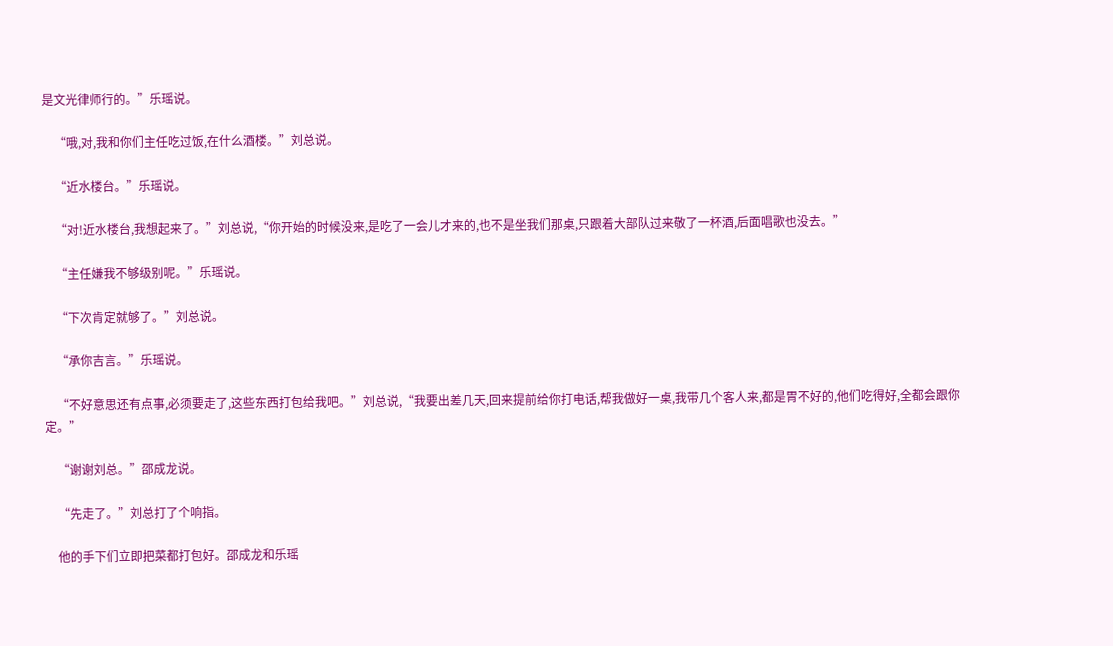是文光律师行的。”乐瑶说。

    “哦,对,我和你们主任吃过饭,在什么酒楼。”刘总说。

    “近水楼台。”乐瑶说。

    “对!近水楼台,我想起来了。”刘总说,“你开始的时候没来,是吃了一会儿才来的,也不是坐我们那桌,只跟着大部队过来敬了一杯酒,后面唱歌也没去。”

    “主任嫌我不够级别呢。”乐瑶说。

    “下次肯定就够了。”刘总说。

    “承你吉言。”乐瑶说。

    “不好意思还有点事,必须要走了,这些东西打包给我吧。”刘总说,“我要出差几天,回来提前给你打电话,帮我做好一桌,我带几个客人来,都是胃不好的,他们吃得好,全都会跟你定。”

    “谢谢刘总。”邵成龙说。

    “先走了。”刘总打了个响指。

    他的手下们立即把菜都打包好。邵成龙和乐瑶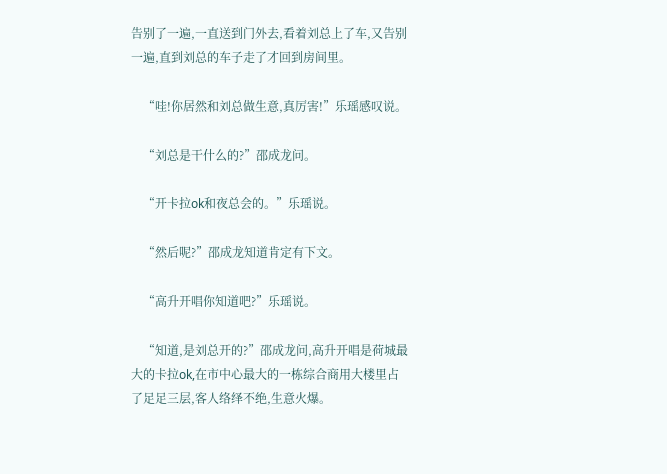告别了一遍,一直送到门外去,看着刘总上了车,又告别一遍,直到刘总的车子走了才回到房间里。

    “哇!你居然和刘总做生意,真厉害!”乐瑶感叹说。

    “刘总是干什么的?”邵成龙问。

    “开卡拉ok和夜总会的。”乐瑶说。

    “然后呢?”邵成龙知道肯定有下文。

    “高升开唱你知道吧?”乐瑶说。

    “知道,是刘总开的?”邵成龙问,高升开唱是荷城最大的卡拉ok,在市中心最大的一栋综合商用大楼里占了足足三层,客人络绎不绝,生意火爆。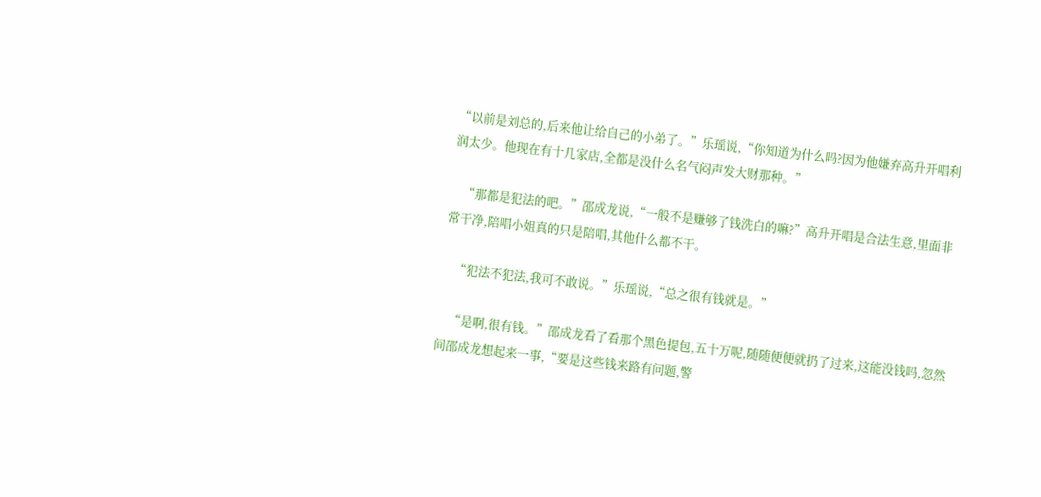“以前是刘总的,后来他让给自己的小弟了。”乐瑶说,“你知道为什么吗?因为他嫌弃高升开唱利润太少。他现在有十几家店,全都是没什么名气闷声发大财那种。”

    “那都是犯法的吧。”邵成龙说,“一般不是赚够了钱洗白的嘛?”高升开唱是合法生意,里面非常干净,陪唱小姐真的只是陪唱,其他什么都不干。

    “犯法不犯法,我可不敢说。”乐瑶说,“总之很有钱就是。”

    “是啊,很有钱。”邵成龙看了看那个黑色提包,五十万呢,随随便便就扔了过来,这能没钱吗,忽然间邵成龙想起来一事,“要是这些钱来路有问题,警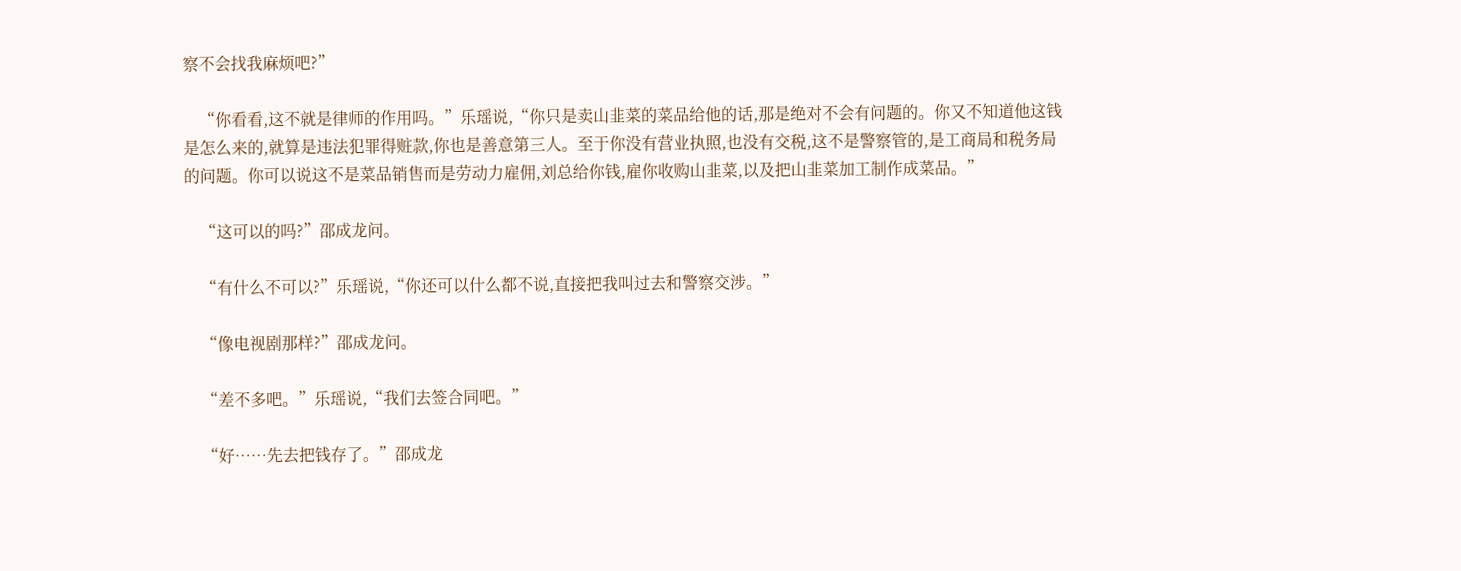察不会找我麻烦吧?”

    “你看看,这不就是律师的作用吗。”乐瑶说,“你只是卖山韭菜的菜品给他的话,那是绝对不会有问题的。你又不知道他这钱是怎么来的,就算是违法犯罪得赃款,你也是善意第三人。至于你没有营业执照,也没有交税,这不是警察管的,是工商局和税务局的问题。你可以说这不是菜品销售而是劳动力雇佣,刘总给你钱,雇你收购山韭菜,以及把山韭菜加工制作成菜品。”

    “这可以的吗?”邵成龙问。

    “有什么不可以?”乐瑶说,“你还可以什么都不说,直接把我叫过去和警察交涉。”

    “像电视剧那样?”邵成龙问。

    “差不多吧。”乐瑶说,“我们去签合同吧。”

    “好……先去把钱存了。”邵成龙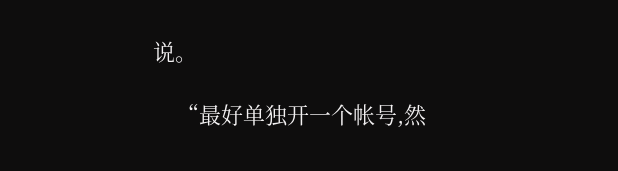说。

    “最好单独开一个帐号,然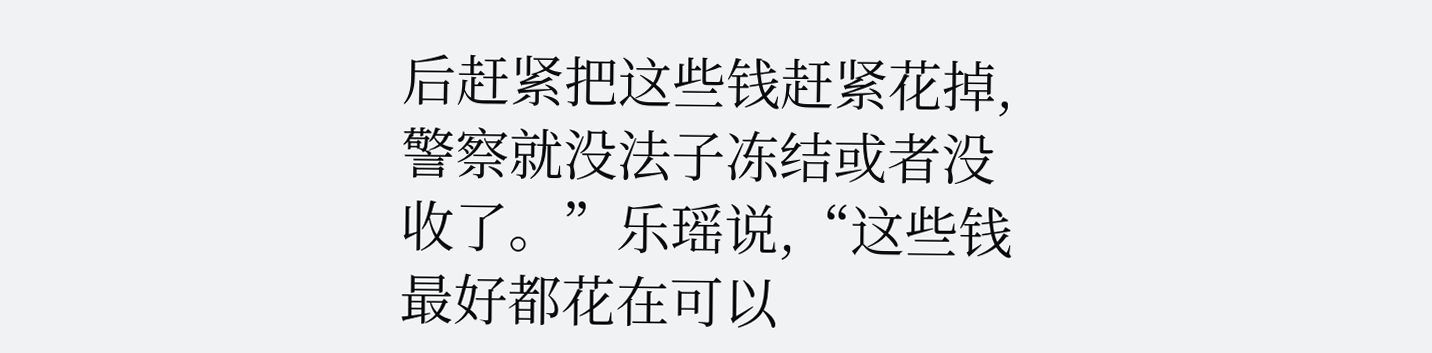后赶紧把这些钱赶紧花掉,警察就没法子冻结或者没收了。”乐瑶说,“这些钱最好都花在可以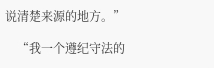说清楚来源的地方。”

    “我一个遵纪守法的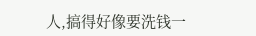人,搞得好像要洗钱一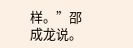样。”邵成龙说。